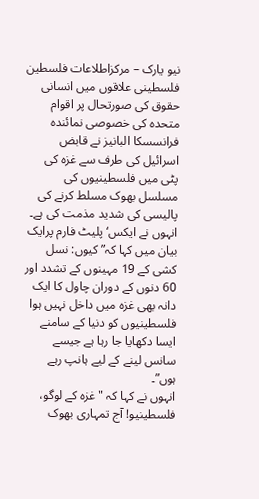نیو یارک – مرکزاطلاعات فلسطین
فلسطینی علاقوں میں انسانی حقوق کی صورتحال پر اقوام متحدہ کی خصوصی نمائندہ فرانسسکا البانیز نے قابض اسرائیل کی طرف سے غزہ کی پٹی میں فلسطینیوں کی مسلسل بھوک مسلط کرنے کی پالیسی کی شدید مذمت کی ہے۔
انہوں نے ایکس‘ پلیٹ فارم پرایک بیان میں کہا کہ”کیوں: نسل کشی کے 19 مہینوں کے تشدد اور 60 دنوں کے دوران چاول کا ایک دانہ بھی غزہ میں داخل نہیں ہوا فلسطینیوں کو دنیا کے سامنے ایسا دکھایا جا رہا ہے جیسے سانس لینے کے لیے ہانپ رہے ہوں”۔
انہوں نے کہا کہ "غزہ کے لوگو، فلسطینیو! آج تمہاری بھوک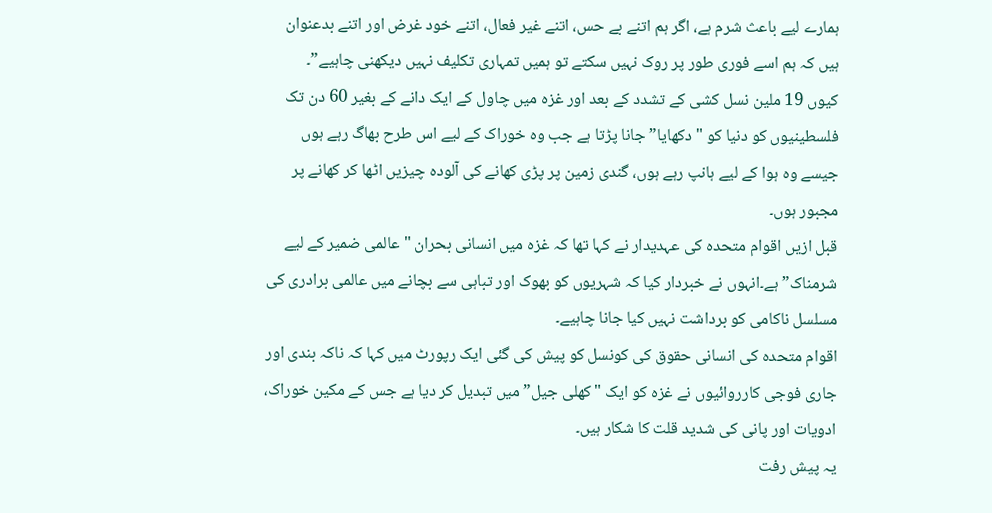ہمارے لیے باعث شرم ہے، اگر ہم اتنے بے حس، اتنے غیر فعال، اتنے خود غرض اور اتنے بدعنوان ہیں کہ ہم اسے فوری طور پر روک نہیں سکتے تو ہمیں تمہاری تکلیف نہیں دیکھنی چاہیے”۔
کیوں 19 ملین نسل کشی کے تشدد کے بعد اور غزہ میں چاول کے ایک دانے کے بغیر 60 دن تک فلسطینیوں کو دنیا کو "دکھایا” جانا پڑتا ہے جب وہ خوراک کے لیے اس طرح بھاگ رہے ہوں جیسے وہ ہوا کے لیے ہانپ رہے ہوں، گندی زمین پر پڑی کھانے کی آلودہ چیزیں اٹھا کر کھانے پر مجبور ہوں۔
قبل ازیں اقوام متحدہ کی عہدیدار نے کہا تھا کہ غزہ میں انسانی بحران "عالمی ضمیر کے لیے شرمناک” ہے۔انہوں نے خبردار کیا کہ شہریوں کو بھوک اور تباہی سے بچانے میں عالمی برادری کی مسلسل ناکامی کو برداشت نہیں کیا جانا چاہیے۔
اقوام متحدہ کی انسانی حقوق کی کونسل کو پیش کی گئی ایک رپورٹ میں کہا کہ ناکہ بندی اور جاری فوجی کارروائیوں نے غزہ کو ایک "کھلی جیل” میں تبدیل کر دیا ہے جس کے مکین خوراک، ادویات اور پانی کی شدید قلت کا شکار ہیں۔
یہ پیش رفت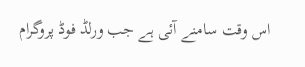اس وقت سامنے آئی ہے جب ورلڈ فوڈ پروگرام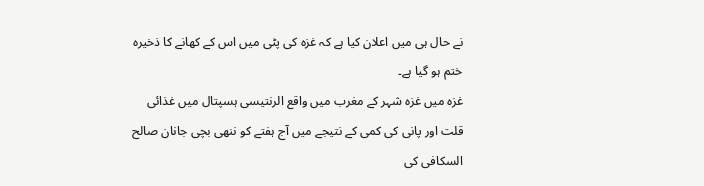نے حال ہی میں اعلان کیا ہے کہ غزہ کی پٹی میں اس کے کھانے کا ذخیرہ ختم ہو گیا ہے۔
غزہ میں غزہ شہر کے مغرب میں واقع الرنتیسی ہسپتال میں غذائی قلت اور پانی کی کمی کے نتیجے میں آج ہفتے کو ننھی بچی جانان صالح السکافی کی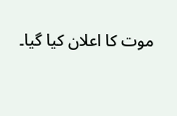موت کا اعلان کیا گیا۔